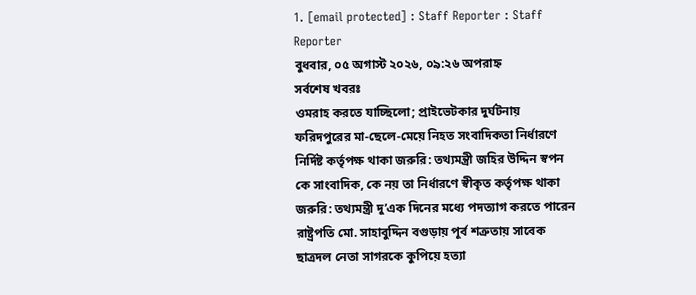1. [email protected] : Staff Reporter : Staff Reporter
বুধবার, ০৫ অগাস্ট ২০২৬, ০৯:২৬ অপরাহ্ন
সর্বশেষ খবরঃ
ওমরাহ করতে যাচ্ছিলো; প্রাইভেটকার দুর্ঘটনায় ফরিদপুরের মা-ছেলে-মেয়ে নিহত সংবাদিকতা নির্ধারণে নির্দিষ্ট কর্তৃপক্ষ থাকা জরুরি: তথ্যমন্ত্রী জহির উদ্দিন স্বপন কে সাংবাদিক, কে নয় তা নির্ধারণে স্বীকৃত কর্তৃপক্ষ থাকা জরুরি: তথ্যমন্ত্রী দু’এক দিনের মধ্যে পদত্যাগ করতে পারেন রাষ্ট্রপতি মো. সাহাবুদ্দিন বগুড়ায় পূর্ব শত্রুতায় সাবেক ছাত্রদল নেতা সাগরকে কুপিয়ে হত্যা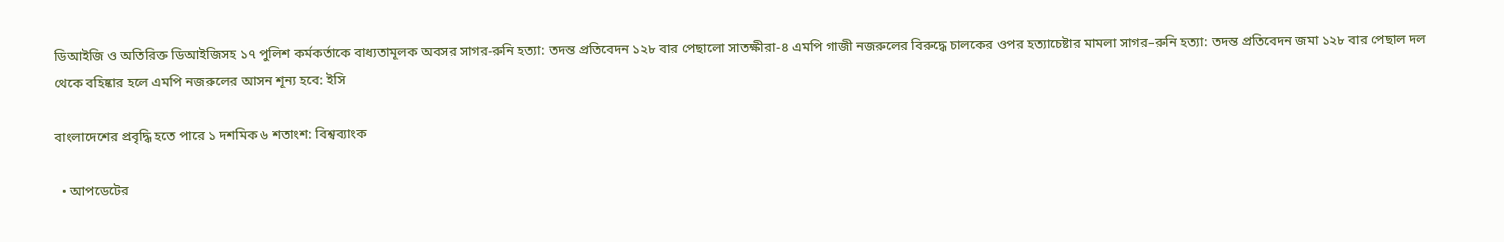ডিআইজি ও অতিরিক্ত ডিআইজিসহ ১৭ পুলিশ কর্মকর্তাকে বাধ্যতামূলক অবসর সাগর-রুনি হত্যা: তদন্ত প্রতিবেদন ১২৮ বার পেছালো সাতক্ষীরা-৪ এমপি গাজী নজরুলের বিরুদ্ধে চালকের ওপর হত্যাচেষ্টার মামলা সাগর–রুনি হত্যা: তদন্ত প্রতিবেদন জমা ১২৮ বার পেছাল দল থেকে বহিষ্কার হলে এমপি নজরুলের আসন শূন্য হবে: ইসি

বাংলাদেশের প্রবৃদ্ধি হতে পারে ১ দশমিক ৬ শতাংশ: বিশ্বব্যাংক

  • আপডেটের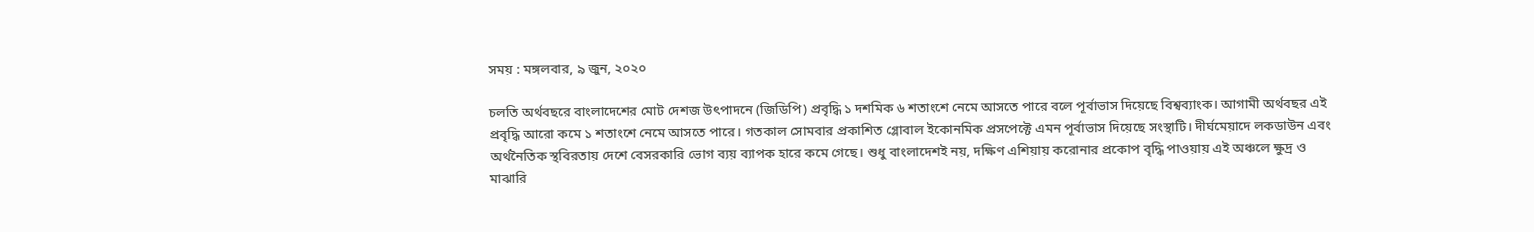সময় : মঙ্গলবার, ৯ জুন, ২০২০

চলতি অর্থবছরে বাংলাদেশের মোট দেশজ উৎপাদনে (জিডিপি) প্রবৃদ্ধি ১ দশমিক ৬ শতাংশে নেমে আসতে পারে বলে পূর্বাভাস দিয়েছে বিশ্বব্যাংক। আগামী অর্থবছর এই প্রবৃদ্ধি আরো কমে ১ শতাংশে নেমে আসতে পারে। গতকাল সোমবার প্রকাশিত গ্লোবাল ইকোনমিক প্রসপেক্টে এমন পূর্বাভাস দিয়েছে সংস্থাটি। দীর্ঘমেয়াদে লকডাউন এবং অর্থনৈতিক স্থবিরতায় দেশে বেসরকারি ভোগ ব্যয় ব্যাপক হারে কমে গেছে। শুধু বাংলাদেশই নয়, দক্ষিণ এশিয়ায় করোনার প্রকোপ বৃদ্ধি পাওয়ায় এই অঞ্চলে ক্ষুদ্র ও মাঝারি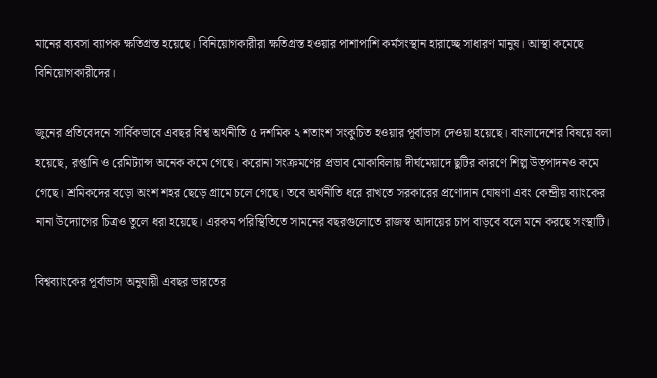মানের ব্যবসা ব্যাপক ক্ষতিগ্রস্ত হয়েছে। বিনিয়োগকারীরা ক্ষতিগ্রস্ত হওয়ার পাশাপাশি কর্মসংস্থান হারাচ্ছে সাধারণ মানুষ। আস্থা কমেছে বিনিয়োগকারীদের।

জুনের প্রতিবেদনে সার্বিকভাবে এবছর বিশ্ব অর্থনীতি ৫ দশমিক ২ শতাংশ সংকুচিত হওয়ার পূর্বাভাস দেওয়া হয়েছে। বাংলাদেশের বিষয়ে বলা হয়েছে, রপ্তানি ও রেমিট্যান্স অনেক কমে গেছে। করোনা সংক্রমণের প্রভাব মোকাবিলায় দীর্ঘমেয়াদে ছুটির কারণে শিল্প উত্পাদনও কমে গেছে। শ্রমিকদের বড়ো অংশ শহর ছেড়ে গ্রামে চলে গেছে। তবে অর্থনীতি ধরে রাখতে সরকারের প্রণোদান ঘোষণা এবং কেন্দ্রীয় ব্যাংকের নানা উদ্যোগের চিত্রও তুলে ধরা হয়েছে। এরকম পরিস্থিতিতে সামনের বছরগুলোতে রাজস্ব আদায়ের চাপ বাড়বে বলে মনে করছে সংস্থাটি।

বিশ্বব্যাংকের পূর্বাভাস অনুযায়ী এবছর ভারতের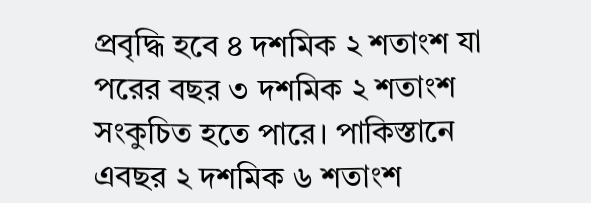প্রবৃদ্ধি হবে ৪ দশমিক ২ শতাংশ যা পরের বছর ৩ দশমিক ২ শতাংশ সংকুচিত হতে পারে। পাকিস্তানে এবছর ২ দশমিক ৬ শতাংশ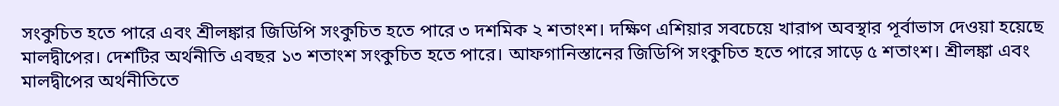সংকুচিত হতে পারে এবং শ্রীলঙ্কার জিডিপি সংকুচিত হতে পারে ৩ দশমিক ২ শতাংশ। দক্ষিণ এশিয়ার সবচেয়ে খারাপ অবস্থার পূর্বাভাস দেওয়া হয়েছে মালদ্বীপের। দেশটির অর্থনীতি এবছর ১৩ শতাংশ সংকুচিত হতে পারে। আফগানিস্তানের জিডিপি সংকুচিত হতে পারে সাড়ে ৫ শতাংশ। শ্রীলঙ্কা এবং মালদ্বীপের অর্থনীতিতে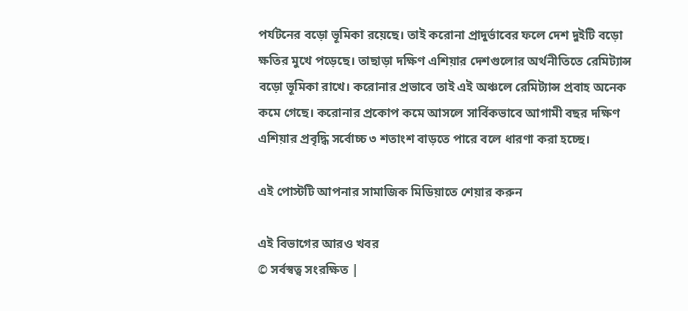পর্যটনের বড়ো ভূমিকা রয়েছে। তাই করোনা প্রাদুর্ভাবের ফলে দেশ দুইটি বড়ো ক্ষতির মুখে পড়েছে। তাছাড়া দক্ষিণ এশিয়ার দেশগুলোর অর্থনীতিতে রেমিট্যান্স বড়ো ভূমিকা রাখে। করোনার প্রভাবে তাই এই অঞ্চলে রেমিট্যান্স প্রবাহ অনেক কমে গেছে। করোনার প্রকোপ কমে আসলে সার্বিকভাবে আগামী বছর দক্ষিণ এশিয়ার প্রবৃদ্ধি সর্বোচ্চ ৩ শতাংশ বাড়তে পারে বলে ধারণা করা হচ্ছে।

এই পোস্টটি আপনার সামাজিক মিডিয়াতে শেয়ার করুন

এই বিভাগের আরও খবর
© সর্বস্বত্ব সংরক্ষিত |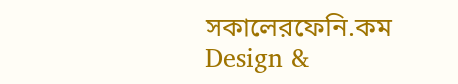সকালেরফেনি.কম
Design &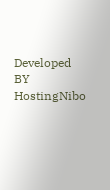Developed BY HostingNibo